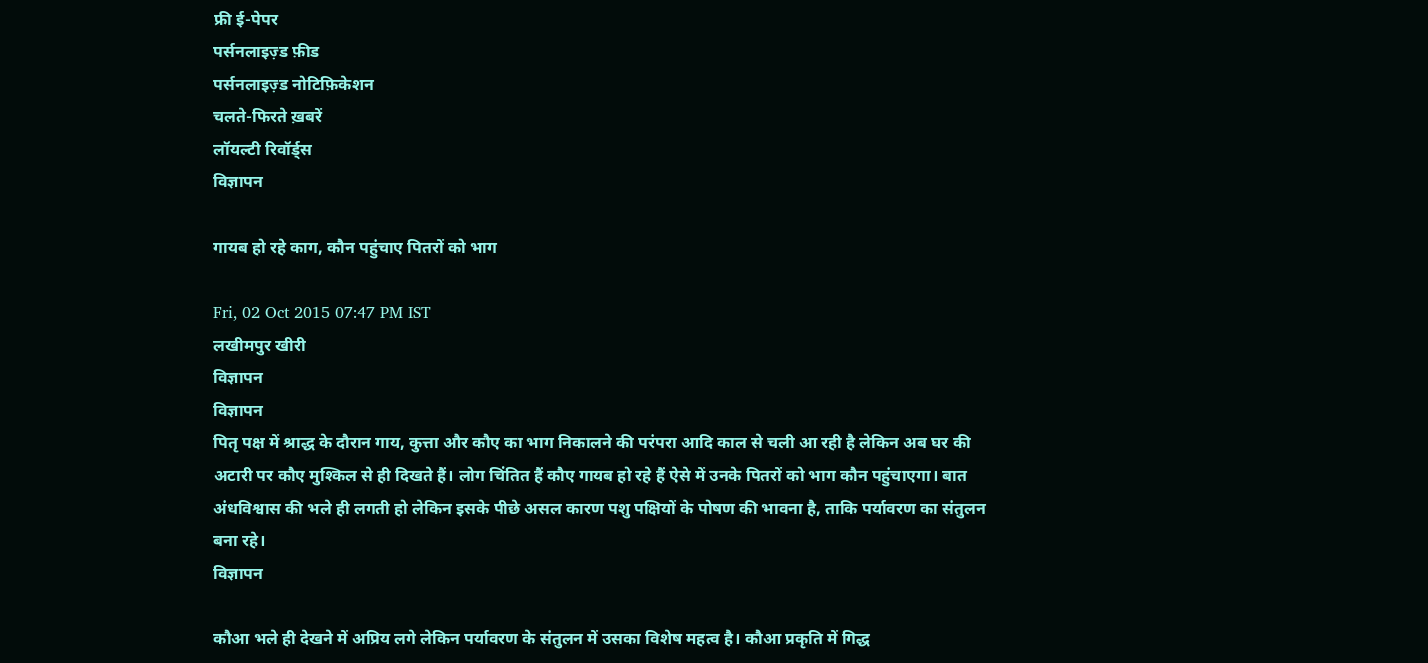फ्री ई-पेपर
पर्सनलाइज़्ड फ़ीड
पर्सनलाइज़्ड नोटिफ़िकेशन
चलते-फिरते ख़बरें
लॉयल्टी रिवॉर्ड्स
विज्ञापन

गायब हो रहे काग, कौन पहुंचाए पितरों को भाग

Fri, 02 Oct 2015 07:47 PM IST
लखीमपुर खीरी
विज्ञापन
विज्ञापन
पितृ पक्ष में श्राद्ध के दौरान गाय, कुत्ता और कौए का भाग निकालने की परंपरा आदि काल से चली आ रही है लेकिन अब घर की अटारी पर कौए मुश्किल से ही दिखते हैं। लोग चिंतित हैं कौए गायब हो रहे हैं ऐसे में उनके पितरों को भाग कौन पहुंचाएगा। बात अंधविश्वास की भले ही लगती हो लेकिन इसके पीछे असल कारण पशु पक्षियों के पोषण की भावना है, ताकि पर्यावरण का संतुलन बना रहे।
विज्ञापन

कौआ भले ही देखने में अप्रिय लगे लेकिन पर्यावरण के संतुलन में उसका विशेष महत्व है। कौआ प्रकृति में गिद्ध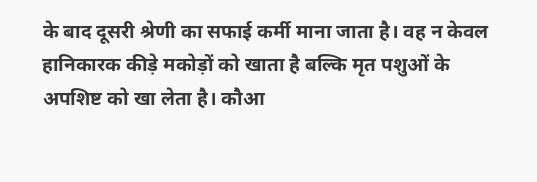के बाद दूसरी श्रेणी का सफाई कर्मी माना जाता है। वह न केवल हानिकारक कीड़े मकोड़ों को खाता है बल्कि मृत पशुओं के अपशिष्ट को खा लेता है। कौआ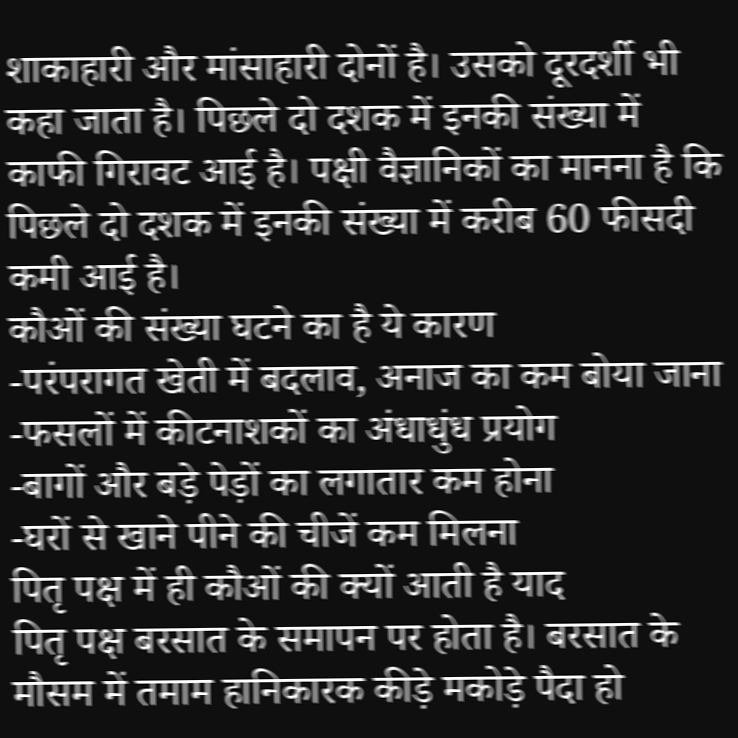शाकाहारी और मांसाहारी दोनों है। उसको दूरदर्शी भी कहा जाता है। पिछले दो दशक में इनकी संख्या में काफी गिरावट आई है। पक्षी वैज्ञानिकों का मानना है कि पिछले दो दशक में इनकी संख्या में करीब 60 फीसदी कमी आई है।
कौओं की संख्या घटने का है ये कारण
-परंपरागत खेती में बदलाव, अनाज का कम बोया जाना
-फसलों में कीटनाशकों का अंधाधुंध प्रयोग
-बागों और बड़े पेड़ों का लगातार कम होना
-घरों से खाने पीने की चीजें कम मिलना
पितृ पक्ष में ही कौओं की क्यों आती है याद
पितृ पक्ष बरसात के समापन पर होता है। बरसात के मौसम में तमाम हानिकारक कीड़े मकोड़े पैदा हो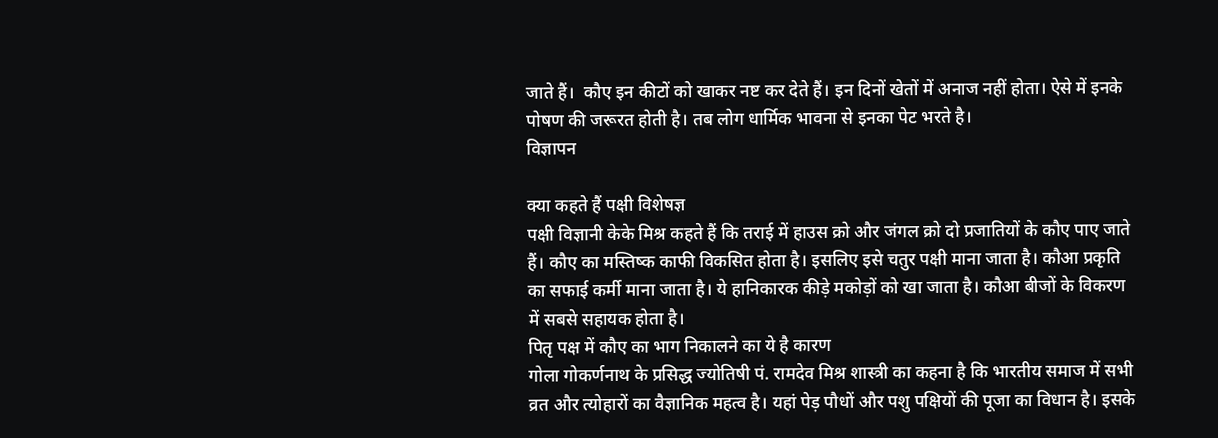जाते हैं।  कौए इन कीटों को खाकर नष्ट कर देते हैं। इन दिनों खेतों में अनाज नहीं होता। ऐसे में इनके पोषण की जरूरत होती है। तब लोग धार्मिक भावना से इनका पेट भरते है।
विज्ञापन

क्या कहते हैं पक्षी विशेषज्ञ
पक्षी विज्ञानी केके मिश्र कहते हैं कि तराई में हाउस क्रो और जंगल क्रो दो प्रजातियों के कौए पाए जाते हैं। कौए का मस्तिष्क काफी विकसित होता है। इसलिए इसे चतुर पक्षी माना जाता है। कौआ प्रकृति का सफाई कर्मी माना जाता है। ये हानिकारक कीड़े मकोड़ों को खा जाता है। कौआ बीजों के विकरण में सबसे सहायक होता है।
पितृ पक्ष में कौए का भाग निकालने का ये है कारण
गोला गोकर्णनाथ के प्रसिद्ध ज्योतिषी पं. रामदेव मिश्र शास्त्री का कहना है कि भारतीय समाज में सभी व्रत और त्योहारों का वैज्ञानिक महत्व है। यहां पेड़ पौधों और पशु पक्षियों की पूजा का विधान है। इसके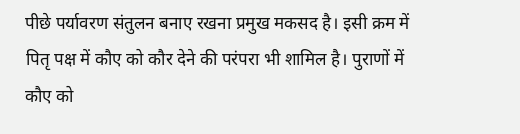पीछे पर्यावरण संतुलन बनाए रखना प्रमुख मकसद है। इसी क्रम में पितृ पक्ष में कौए को कौर देने की परंपरा भी शामिल है। पुराणों में कौए को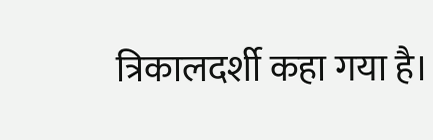त्रिकालदर्शी कहा गया है।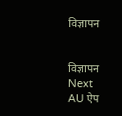विज्ञापन


विज्ञापन
Next
AU ऐप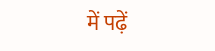में पढ़ें